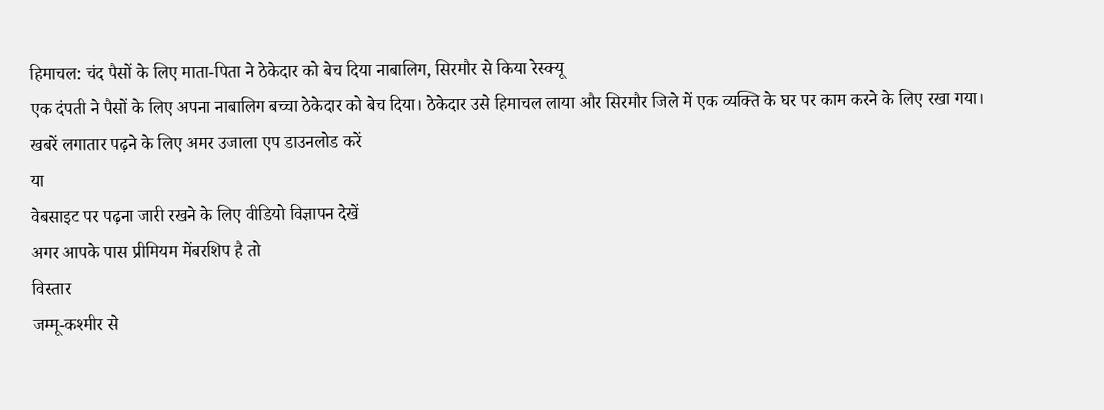हिमाचल: चंद पैसों के लिए माता-पिता ने ठेकेदार को बेच दिया नाबालिग, सिरमौर से किया रेस्क्यू
एक दंपती ने पैसों के लिए अपना नाबालिग बच्चा ठेकेदार को बेच दिया। ठेकेदार उसे हिमाचल लाया और सिरमौर जिले में एक व्यक्ति के घर पर काम करने के लिए रखा गया।
खबरें लगातार पढ़ने के लिए अमर उजाला एप डाउनलोड करें
या
वेबसाइट पर पढ़ना जारी रखने के लिए वीडियो विज्ञापन देखें
अगर आपके पास प्रीमियम मेंबरशिप है तो
विस्तार
जम्मू-कश्मीर से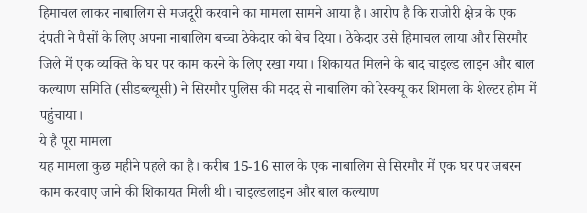हिमाचल लाकर नाबालिग से मजदूरी करवाने का मामला सामने आया है। आरोप है कि राजोरी क्षेत्र के एक दंपती ने पैसों के लिए अपना नाबालिग बच्चा ठेकेदार को बेच दिया। ठेकेदार उसे हिमाचल लाया और सिरमौर जिले में एक व्यक्ति के घर पर काम करने के लिए रखा गया। शिकायत मिलने के बाद चाइल्ड लाइन और बाल कल्याण समिति (सीडब्ल्यूसी) ने सिरमौर पुलिस की मदद से नाबालिग को रेस्क्यू कर शिमला के शेल्टर होम में पहुंचाया।
ये है पूरा मामला
यह मामला कुछ महीने पहले का है। करीब 15-16 साल के एक नाबालिग से सिरमौर में एक घर पर जबरन काम करवाए जाने की शिकायत मिली थी। चाइल्डलाइन और बाल कल्याण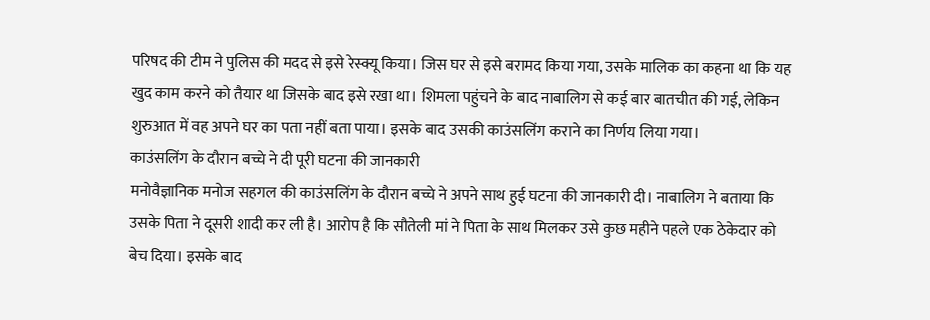परिषद की टीम ने पुलिस की मदद से इसे रेस्क्यू किया। जिस घर से इसे बरामद किया गया, उसके मालिक का कहना था कि यह खुद काम करने को तैयार था जिसके बाद इसे रखा था। शिमला पहुंचने के बाद नाबालिग से कई बार बातचीत की गई, लेकिन शुरुआत में वह अपने घर का पता नहीं बता पाया। इसके बाद उसकी काउंसलिंग कराने का निर्णय लिया गया।
काउंसलिंग के दौरान बच्चे ने दी पूरी घटना की जानकारी
मनोवैज्ञानिक मनोज सहगल की काउंसलिंग के दौरान बच्चे ने अपने साथ हुई घटना की जानकारी दी। नाबालिग ने बताया कि उसके पिता ने दूसरी शादी कर ली है। आरोप है कि सौतेली मां ने पिता के साथ मिलकर उसे कुछ महीने पहले एक ठेकेदार को बेच दिया। इसके बाद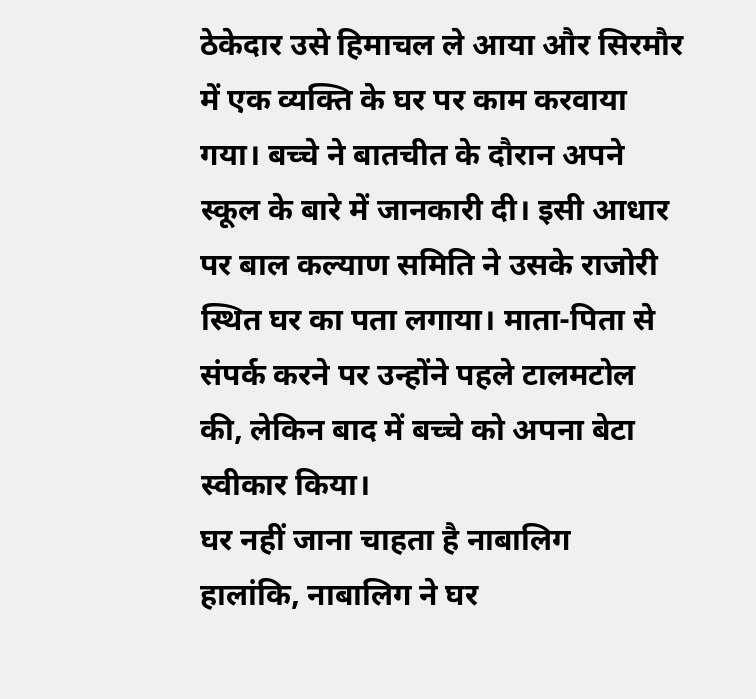ठेकेदार उसे हिमाचल ले आया और सिरमौर में एक व्यक्ति के घर पर काम करवाया गया। बच्चे ने बातचीत के दौरान अपने स्कूल के बारे में जानकारी दी। इसी आधार पर बाल कल्याण समिति ने उसके राजोरी स्थित घर का पता लगाया। माता-पिता से संपर्क करने पर उन्होंने पहले टालमटोल की, लेकिन बाद में बच्चे को अपना बेटा स्वीकार किया।
घर नहीं जाना चाहता है नाबालिग
हालांकि, नाबालिग ने घर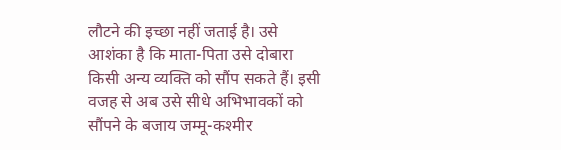लौटने की इच्छा नहीं जताई है। उसे आशंका है कि माता-पिता उसे दोबारा किसी अन्य व्यक्ति को सौंप सकते हैं। इसी वजह से अब उसे सीधे अभिभावकों को सौंपने के बजाय जम्मू-कश्मीर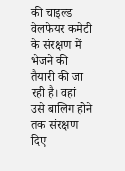की चाइल्ड वेलफेयर कमेटी के संरक्षण में भेजने की तैयारी की जा रही है। वहां उसे बालिग होने तक संरक्षण दिए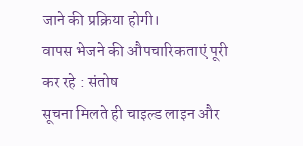जाने की प्रक्रिया होगी।
वापस भेजने की औपचारिकताएं पूरी कर रहे : संतोष
सूचना मिलते ही चाइल्ड लाइन और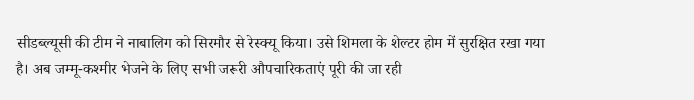सीडब्ल्यूसी की टीम ने नाबालिग को सिरमौर से रेस्क्यू किया। उसे शिमला के शेल्टर होम में सुरक्षित रखा गया है। अब जम्मू-कश्मीर भेजने के लिए सभी जरूरी औपचारिकताएं पूरी की जा रही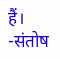हैं। -संतोष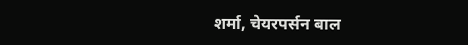शर्मा, चेयरपर्सन बाल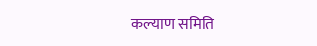कल्याण समिति